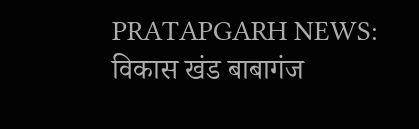PRATAPGARH NEWS: विकास खंड बाबागंज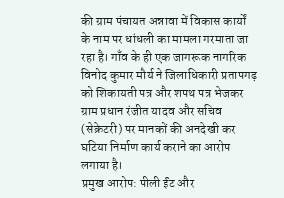की ग्राम पंचायत अन्नावा में विकास कार्यों के नाम पर धांधली का मामला गरमाता जा रहा है। गाँव के ही एक जागरूक नागरिक विनोद कुमार मौर्य ने जिलाधिकारी प्रतापगढ़ को शिकायती पत्र और शपथ पत्र भेजकर ग्राम प्रधान रंजीत यादव और सचिव (सेक्रेटरी) पर मानकों की अनदेखी कर घटिया निर्माण कार्य कराने का आरोप लगाया है।
प्रमुख आरोप: पीली ईंट और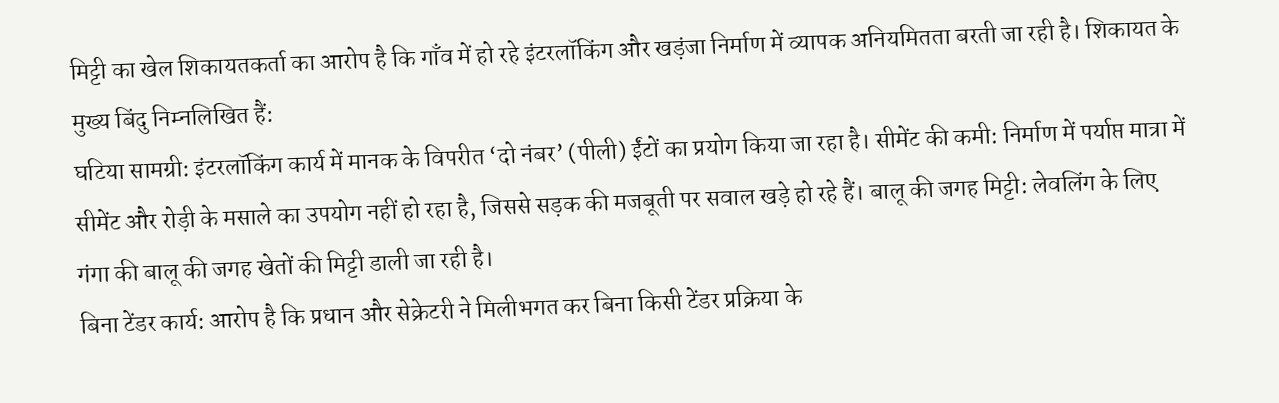मिट्टी का खेल शिकायतकर्ता का आरोप है कि गाँव में हो रहे इंटरलॉकिंग और खड़ंजा निर्माण में व्यापक अनियमितता बरती जा रही है। शिकायत के मुख्य बिंदु निम्नलिखित हैं:
घटिया सामग्री: इंटरलॉकिंग कार्य में मानक के विपरीत ‘दो नंबर’ (पीली) ईंटों का प्रयोग किया जा रहा है। सीमेंट की कमी: निर्माण में पर्याप्त मात्रा में सीमेंट और रोड़ी के मसाले का उपयोग नहीं हो रहा है, जिससे सड़क की मजबूती पर सवाल खड़े हो रहे हैं। बालू की जगह मिट्टी: लेवलिंग के लिए गंगा की बालू की जगह खेतों की मिट्टी डाली जा रही है।
बिना टेंडर कार्य: आरोप है कि प्रधान और सेक्रेटरी ने मिलीभगत कर बिना किसी टेंडर प्रक्रिया के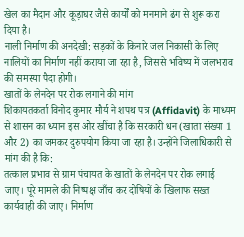खेल का मैदान और कूड़ाघर जैसे कार्यों को मनमाने ढंग से शुरू करा दिया है।
नाली निर्माण की अनदेखी: सड़कों के किनारे जल निकासी के लिए नालियों का निर्माण नहीं कराया जा रहा है, जिससे भविष्य में जलभराव की समस्या पैदा होगी।
खातों के लेनदेन पर रोक लगाने की मांग
शिकायतकर्ता विनोद कुमार मौर्य ने शपथ पत्र (Affidavit) के माध्यम से शासन का ध्यान इस ओर खींचा है कि सरकारी धन (खाता संख्या 1 और 2) का जमकर दुरुपयोग किया जा रहा है। उन्होंने जिलाधिकारी से मांग की है कि:
तत्काल प्रभाव से ग्राम पंचायत के खातों के लेनदेन पर रोक लगाई जाए। पूरे मामले की निष्पक्ष जाँच कर दोषियों के खिलाफ सख्त कार्यवाही की जाए। निर्माण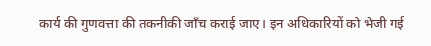कार्य की गुणवत्ता की तकनीकी जाँच कराई जाए। इन अधिकारियों को भेजी गई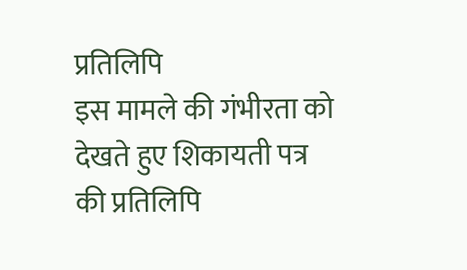प्रतिलिपि
इस मामले की गंभीरता को देखते हुए शिकायती पत्र की प्रतिलिपि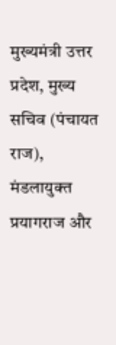मुख्यमंत्री उत्तर प्रदेश, मुख्य सचिव (पंचायत राज), मंडलायुक्त प्रयागराज और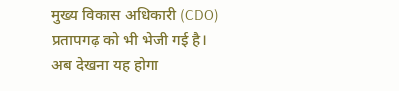मुख्य विकास अधिकारी (CDO) प्रतापगढ़ को भी भेजी गई है। अब देखना यह होगा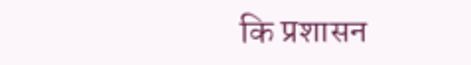कि प्रशासन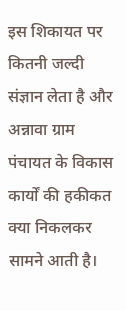इस शिकायत पर कितनी जल्दी संज्ञान लेता है और अन्नावा ग्राम पंचायत के विकास कार्यों की हकीकत क्या निकलकर सामने आती है।